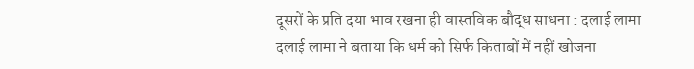दूसरों के प्रति दया भाव रखना ही वास्तविक बौद्ध साधना : दलाई लामा
दलाई लामा ने बताया कि धर्म को सिर्फ किताबों में नहीं खोजना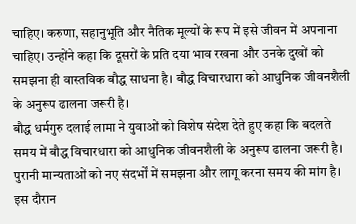चाहिए। करुणा, सहानुभूति और नैतिक मूल्यों के रूप में इसे जीवन में अपनाना चाहिए। उन्होंने कहा कि दूसरों के प्रति दया भाव रखना और उनके दुखों को समझना ही वास्तविक बौद्ध साधना है। बौद्ध विचारधारा को आधुनिक जीवनशैली के अनुरूप ढालना जरूरी है।
बौद्ध धर्मगुरु दलाई लामा ने युवाओं को विशेष संदेश देते हुए कहा कि बदलते समय में बौद्ध विचारधारा को आधुनिक जीवनशैली के अनुरूप ढालना जरूरी है। पुरानी मान्यताओं को नए संदर्भों में समझना और लागू करना समय की मांग है।
इस दौरान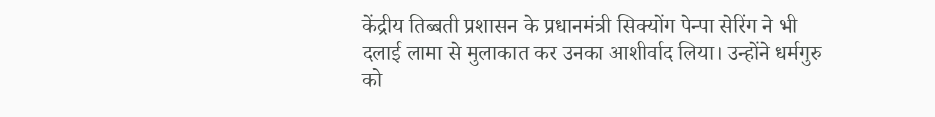केंद्रीय तिब्बती प्रशासन के प्रधानमंत्री सिक्योंग पेन्पा सेरिंग ने भी दलाई लामा से मुलाकात कर उनका आशीर्वाद लिया। उन्होंने धर्मगुरु को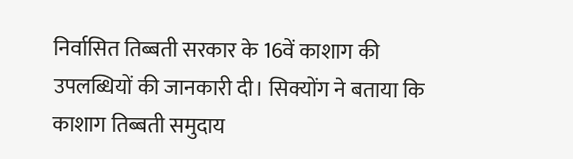निर्वासित तिब्बती सरकार के 16वें काशाग की उपलब्धियों की जानकारी दी। सिक्योंग ने बताया कि काशाग तिब्बती समुदाय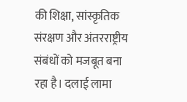की शिक्षा, सांस्कृतिक संरक्षण और अंतरराष्ट्रीय संबंधों को मजबूत बना रहा है। दलाई लामा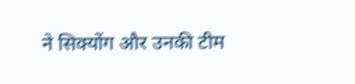ने सिक्योंग और उनकी टीम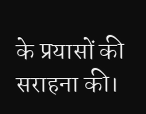के प्रयासों की सराहना की।